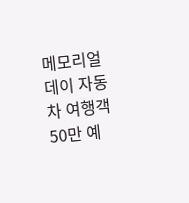메모리얼데이 자동차 여행객 50만 예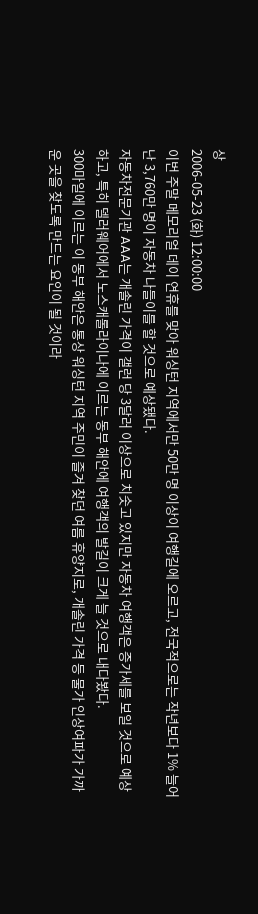상
2006-05-23 (화) 12:00:00
이번 주말 메모리얼 데이 연휴를 맞아 워싱턴 지역에서만 50만 명 이상이 여행길에 오르고, 전국적으로는 작년보다 1% 늘어난 3,760만 명이 자동차 나들이를 할 것으로 예상됐다.
자동차전문기관 AAA는 개솔린 가격이 갤런 당 3달러 이상으로 치솟고 있지만 자동차 여행객은 증가세를 보일 것으로 예상하고, 특히 델러웨어에서 노스캐롤라이나에 이르는 동부 해안에 여행객의 발길이 크게 늘 것으로 내다봤다.
300마일에 이르는 이 동부 해안은 통상 워싱턴 지역 주민이 즐겨 찾던 여름 휴양지로, 개솔린 가격 등 물가 인상여파가 가까운 곳을 찾도록 만드는 요인이 될 것이라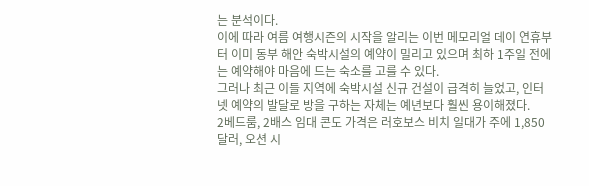는 분석이다.
이에 따라 여름 여행시즌의 시작을 알리는 이번 메모리얼 데이 연휴부터 이미 동부 해안 숙박시설의 예약이 밀리고 있으며 최하 1주일 전에는 예약해야 마음에 드는 숙소를 고를 수 있다.
그러나 최근 이들 지역에 숙박시설 신규 건설이 급격히 늘었고, 인터넷 예약의 발달로 방을 구하는 자체는 예년보다 훨씬 용이해졌다.
2베드룸, 2배스 임대 콘도 가격은 러호보스 비치 일대가 주에 1,850달러, 오션 시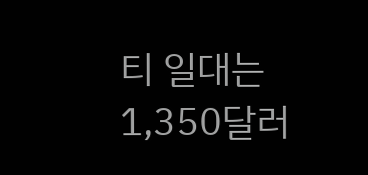티 일대는 1,350달러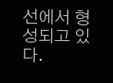선에서 형성되고 있다.